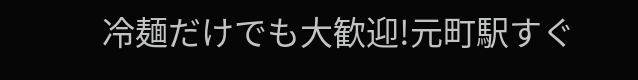冷麺だけでも大歓迎!元町駅すぐ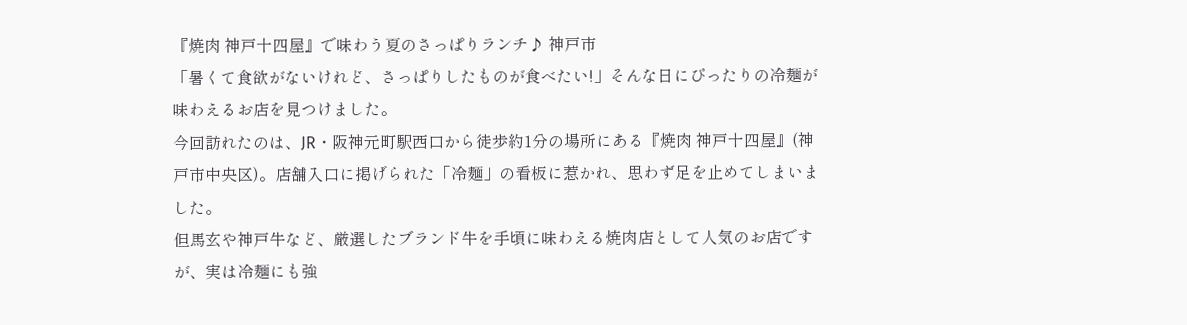『焼肉 神戸十四屋』で味わう夏のさっぱりランチ♪ 神戸市
「暑くて食欲がないけれど、さっぱりしたものが食べたい!」そんな日にぴったりの冷麺が味わえるお店を見つけました。
今回訪れたのは、JR・阪神元町駅西口から徒歩約1分の場所にある『焼肉 神戸十四屋』(神戸市中央区)。店舗入口に掲げられた「冷麺」の看板に惹かれ、思わず足を止めてしまいました。
但馬玄や神戸牛など、厳選したブランド牛を手頃に味わえる焼肉店として人気のお店ですが、実は冷麺にも強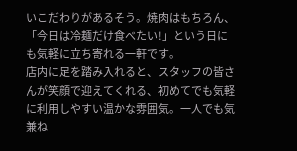いこだわりがあるそう。焼肉はもちろん、「今日は冷麺だけ食べたい!」という日にも気軽に立ち寄れる一軒です。
店内に足を踏み入れると、スタッフの皆さんが笑顔で迎えてくれる、初めてでも気軽に利用しやすい温かな雰囲気。一人でも気兼ね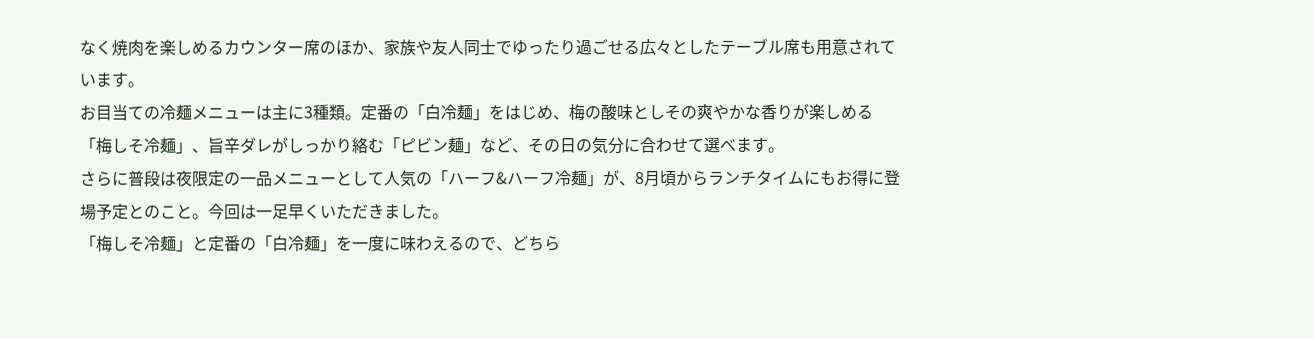なく焼肉を楽しめるカウンター席のほか、家族や友人同士でゆったり過ごせる広々としたテーブル席も用意されています。
お目当ての冷麺メニューは主に3種類。定番の「白冷麺」をはじめ、梅の酸味としその爽やかな香りが楽しめる「梅しそ冷麺」、旨辛ダレがしっかり絡む「ピビン麺」など、その日の気分に合わせて選べます。
さらに普段は夜限定の一品メニューとして人気の「ハーフ&ハーフ冷麺」が、8月頃からランチタイムにもお得に登場予定とのこと。今回は一足早くいただきました。
「梅しそ冷麺」と定番の「白冷麺」を一度に味わえるので、どちら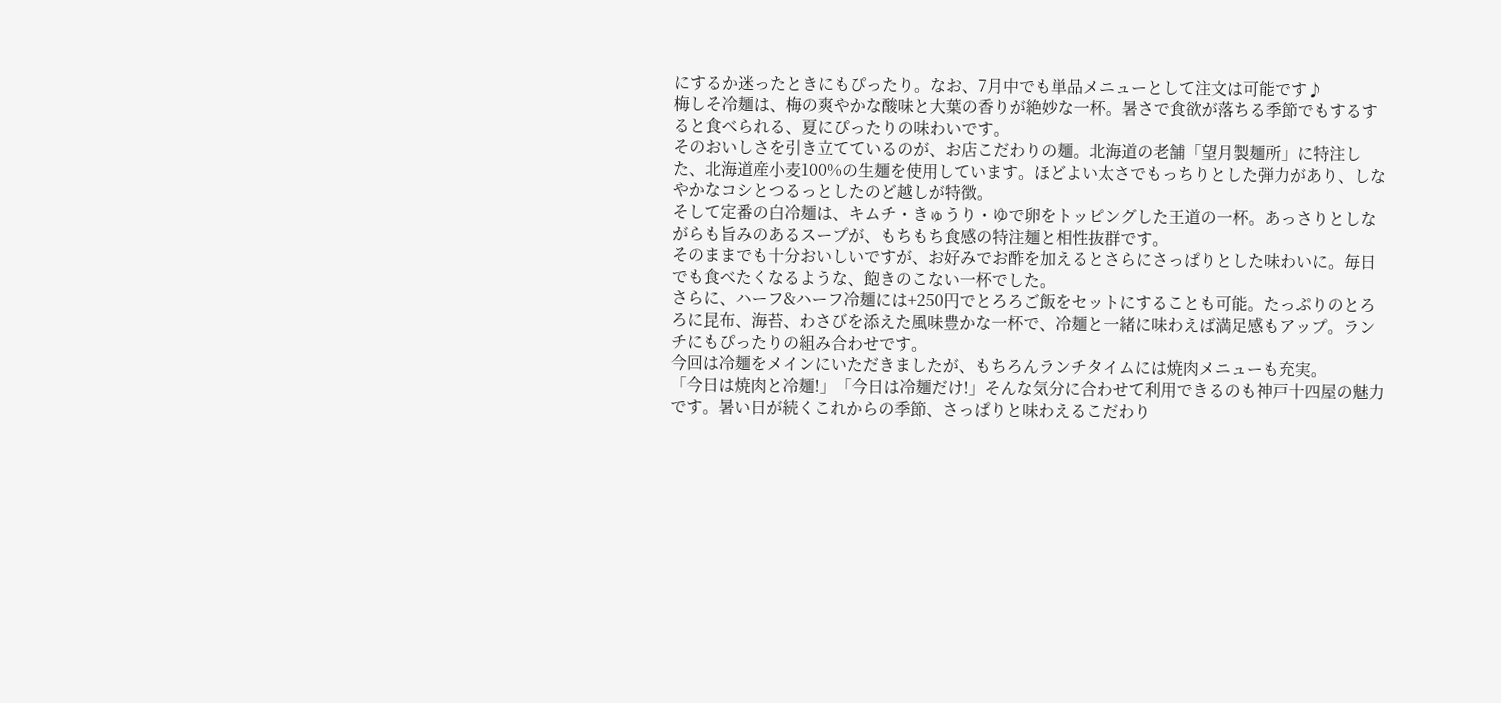にするか迷ったときにもぴったり。なお、7月中でも単品メニューとして注文は可能です♪
梅しそ冷麺は、梅の爽やかな酸味と大葉の香りが絶妙な一杯。暑さで食欲が落ちる季節でもするすると食べられる、夏にぴったりの味わいです。
そのおいしさを引き立てているのが、お店こだわりの麺。北海道の老舗「望月製麺所」に特注した、北海道産小麦100%の生麺を使用しています。ほどよい太さでもっちりとした弾力があり、しなやかなコシとつるっとしたのど越しが特徴。
そして定番の白冷麺は、キムチ・きゅうり・ゆで卵をトッピングした王道の一杯。あっさりとしながらも旨みのあるスープが、もちもち食感の特注麺と相性抜群です。
そのままでも十分おいしいですが、お好みでお酢を加えるとさらにさっぱりとした味わいに。毎日でも食べたくなるような、飽きのこない一杯でした。
さらに、ハーフ&ハーフ冷麺には+250円でとろろご飯をセットにすることも可能。たっぷりのとろろに昆布、海苔、わさびを添えた風味豊かな一杯で、冷麺と一緒に味わえば満足感もアップ。ランチにもぴったりの組み合わせです。
今回は冷麺をメインにいただきましたが、もちろんランチタイムには焼肉メニューも充実。
「今日は焼肉と冷麺!」「今日は冷麺だけ!」そんな気分に合わせて利用できるのも神戸十四屋の魅力です。暑い日が続くこれからの季節、さっぱりと味わえるこだわり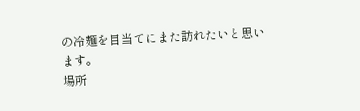の冷麺を目当てにまた訪れたいと思います。
場所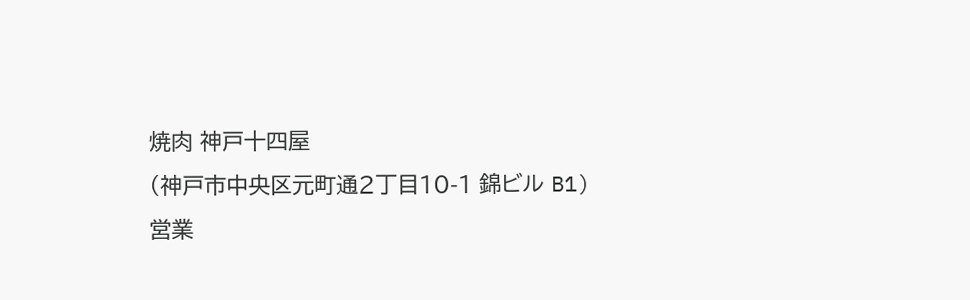焼肉 神戸十四屋
(神戸市中央区元町通2丁目10-1 錦ビル B1)
営業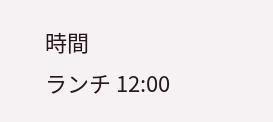時間
ランチ 12:00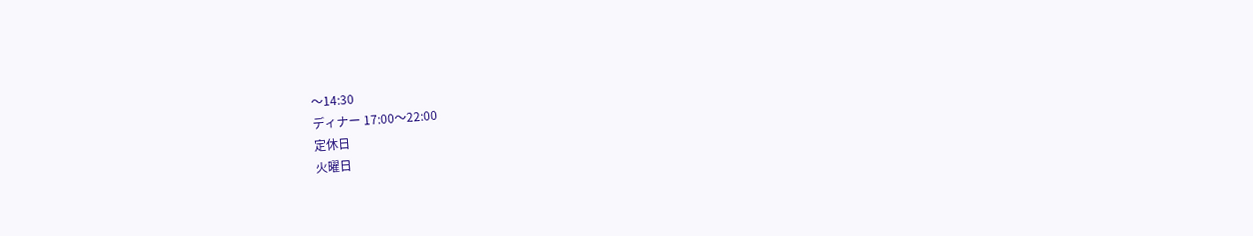〜14:30
ディナー 17:00〜22:00
定休日
火曜日